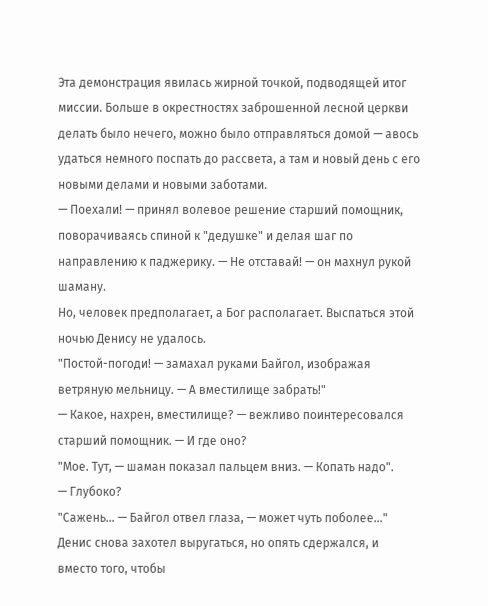Эта демонстрация явилась жирной точкой, подводящей итог миссии. Больше в окрестностях заброшенной лесной церкви делать было нечего, можно было отправляться домой — авось удаться немного поспать до рассвета, а там и новый день с его новыми делами и новыми заботами.
— Поехали! — принял волевое решение старший помощник, поворачиваясь спиной к "дедушке" и делая шаг по направлению к паджерику. — Не отставай! — он махнул рукой шаману.
Но, человек предполагает, а Бог располагает. Выспаться этой ночью Денису не удалось.
"Постой-погоди! — замахал руками Байгол, изображая ветряную мельницу. — А вместилище забрать!"
— Какое, нахрен, вместилище? — вежливо поинтересовался старший помощник. — И где оно?
"Мое. Тут, — шаман показал пальцем вниз. — Копать надо".
— Глубоко?
"Сажень… — Байгол отвел глаза, — может чуть поболее…"
Денис снова захотел выругаться, но опять сдержался, и вместо того, чтобы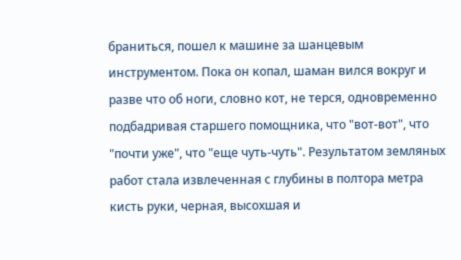браниться, пошел к машине за шанцевым инструментом. Пока он копал, шаман вился вокруг и разве что об ноги, словно кот, не терся, одновременно подбадривая старшего помощника, что "вот-вот", что "почти уже", что "еще чуть-чуть". Результатом земляных работ стала извлеченная с глубины в полтора метра кисть руки, черная, высохшая и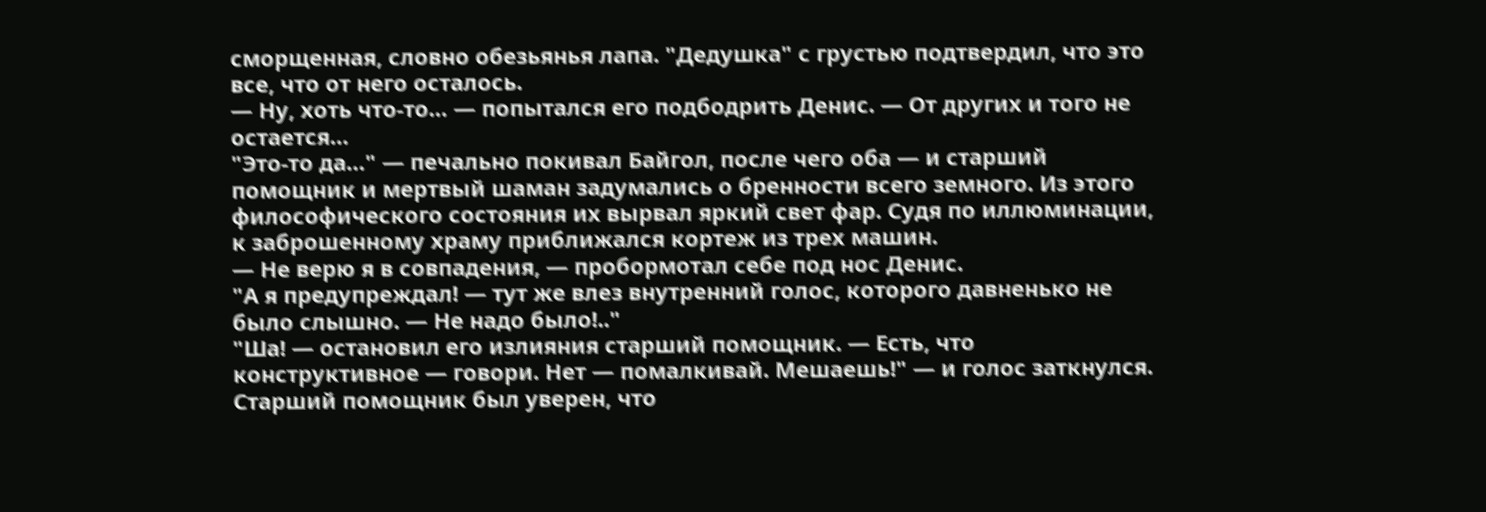сморщенная, словно обезьянья лапа. "Дедушка" с грустью подтвердил, что это все, что от него осталось.
— Ну, хоть что-то… — попытался его подбодрить Денис. — От других и того не остается…
"Это-то да…" — печально покивал Байгол, после чего оба — и старший помощник и мертвый шаман задумались о бренности всего земного. Из этого философического состояния их вырвал яркий свет фар. Судя по иллюминации, к заброшенному храму приближался кортеж из трех машин.
— Не верю я в совпадения, — пробормотал себе под нос Денис.
"А я предупреждал! — тут же влез внутренний голос, которого давненько не было слышно. — Не надо было!.."
"Ша! — остановил его излияния старший помощник. — Есть, что конструктивное — говори. Нет — помалкивай. Мешаешь!" — и голос заткнулся.
Старший помощник был уверен, что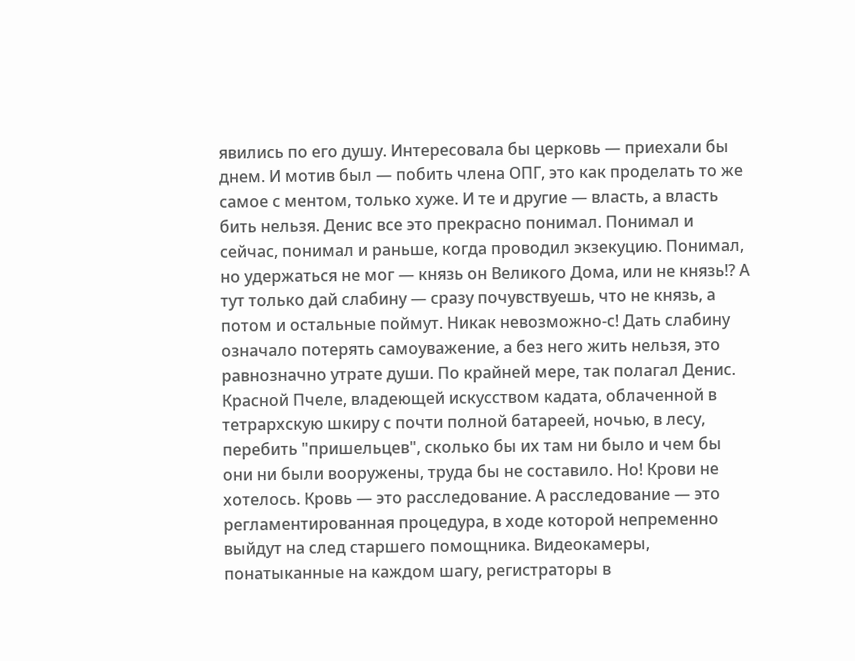явились по его душу. Интересовала бы церковь — приехали бы днем. И мотив был — побить члена ОПГ, это как проделать то же самое с ментом, только хуже. И те и другие — власть, а власть бить нельзя. Денис все это прекрасно понимал. Понимал и сейчас, понимал и раньше, когда проводил экзекуцию. Понимал, но удержаться не мог — князь он Великого Дома, или не князь!? А тут только дай слабину — сразу почувствуешь, что не князь, а потом и остальные поймут. Никак невозможно-с! Дать слабину означало потерять самоуважение, а без него жить нельзя, это равнозначно утрате души. По крайней мере, так полагал Денис.
Красной Пчеле, владеющей искусством кадата, облаченной в тетрархскую шкиру с почти полной батареей, ночью, в лесу, перебить "пришельцев", сколько бы их там ни было и чем бы они ни были вооружены, труда бы не составило. Но! Крови не хотелось. Кровь — это расследование. А расследование — это регламентированная процедура, в ходе которой непременно выйдут на след старшего помощника. Видеокамеры, понатыканные на каждом шагу, регистраторы в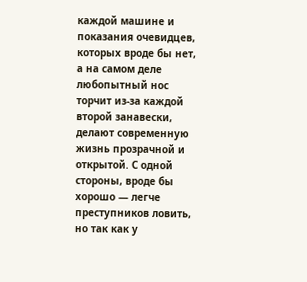каждой машине и показания очевидцев, которых вроде бы нет, а на самом деле любопытный нос торчит из-за каждой второй занавески, делают современную жизнь прозрачной и открытой. С одной стороны, вроде бы хорошо — легче преступников ловить, но так как у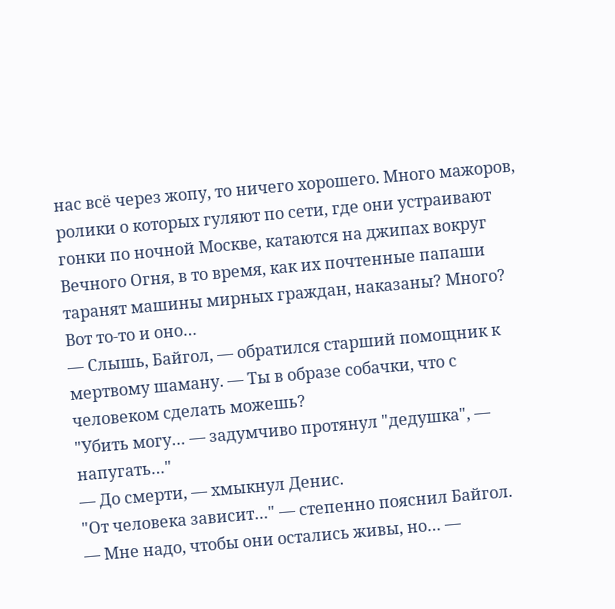нас всё через жопу, то ничего хорошего. Много мажоров, ролики о которых гуляют по сети, где они устраивают гонки по ночной Москве, катаются на джипах вокруг Вечного Огня, в то время, как их почтенные папаши таранят машины мирных граждан, наказаны? Много? Вот то-то и оно…
— Слышь, Байгол, — обратился старший помощник к мертвому шаману. — Ты в образе собачки, что с человеком сделать можешь?
"Убить могу… — задумчиво протянул "дедушка", — напугать…"
— До смерти, — хмыкнул Денис.
"От человека зависит…" — степенно пояснил Байгол.
— Мне надо, чтобы они остались живы, но… —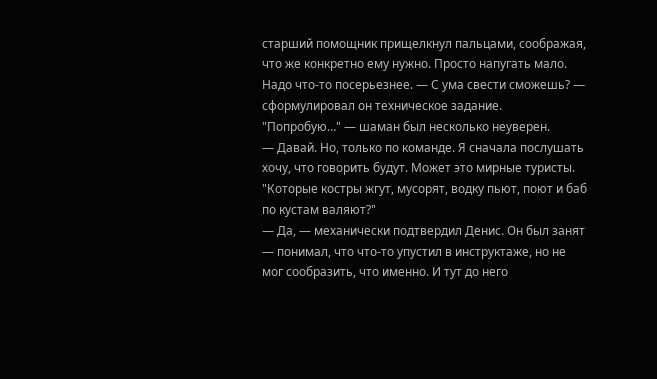старший помощник прищелкнул пальцами, соображая, что же конкретно ему нужно. Просто напугать мало. Надо что-то посерьезнее. — С ума свести сможешь? — сформулировал он техническое задание.
"Попробую…" — шаман был несколько неуверен.
— Давай. Но, только по команде. Я сначала послушать хочу, что говорить будут. Может это мирные туристы.
"Которые костры жгут, мусорят, водку пьют, поют и баб по кустам валяют?"
— Да, — механически подтвердил Денис. Он был занят — понимал, что что-то упустил в инструктаже, но не мог сообразить, что именно. И тут до него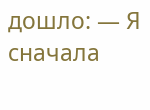дошло: — Я сначала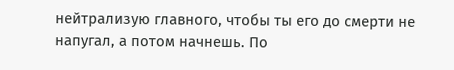нейтрализую главного, чтобы ты его до смерти не напугал, а потом начнешь. По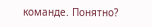команде. Понятно?